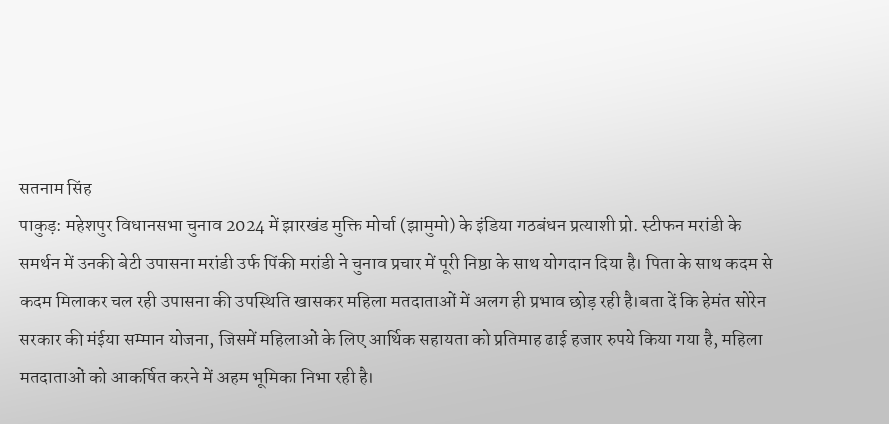सतनाम सिंह
पाकुड़: महेशपुर विधानसभा चुनाव 2024 में झारखंड मुक्ति मोर्चा (झामुमो) के इंडिया गठबंधन प्रत्याशी प्रो. स्टीफन मरांडी के समर्थन में उनकी बेटी उपासना मरांडी उर्फ पिंकी मरांडी ने चुनाव प्रचार में पूरी निष्ठा के साथ योगदान दिया है। पिता के साथ कदम से कदम मिलाकर चल रही उपासना की उपस्थिति खासकर महिला मतदाताओं में अलग ही प्रभाव छोड़ रही है।बता दें कि हेमंत सोरेन सरकार की मंईया सम्मान योजना, जिसमें महिलाओं के लिए आर्थिक सहायता को प्रतिमाह ढाई हजार रुपये किया गया है, महिला मतदाताओं को आकर्षित करने में अहम भूमिका निभा रही है।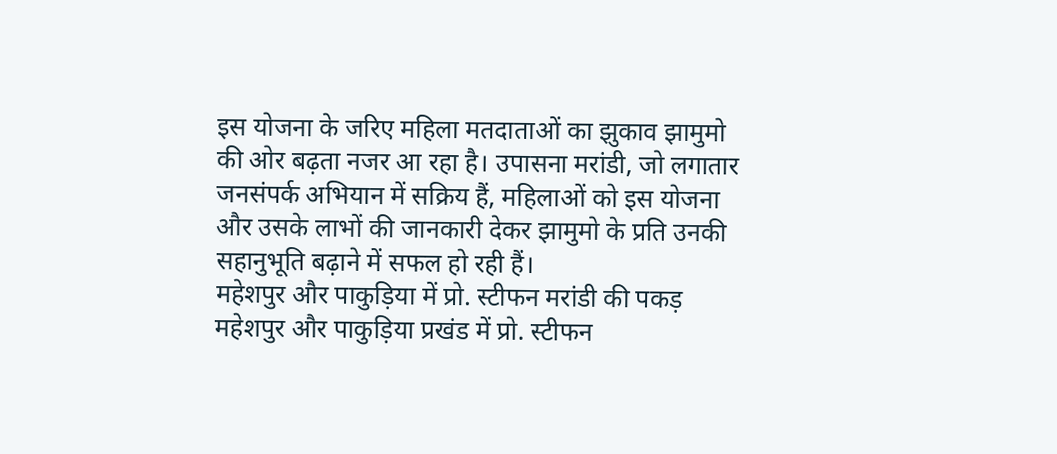इस योजना के जरिए महिला मतदाताओं का झुकाव झामुमो की ओर बढ़ता नजर आ रहा है। उपासना मरांडी, जो लगातार जनसंपर्क अभियान में सक्रिय हैं, महिलाओं को इस योजना और उसके लाभों की जानकारी देकर झामुमो के प्रति उनकी सहानुभूति बढ़ाने में सफल हो रही हैं।
महेशपुर और पाकुड़िया में प्रो. स्टीफन मरांडी की पकड़
महेशपुर और पाकुड़िया प्रखंड में प्रो. स्टीफन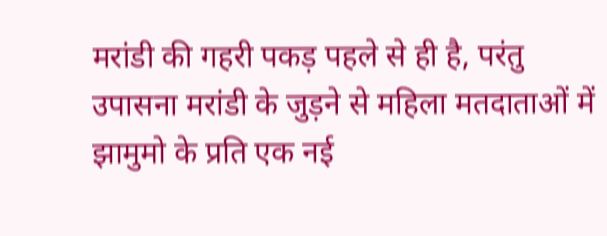मरांडी की गहरी पकड़ पहले से ही है, परंतु उपासना मरांडी के जुड़ने से महिला मतदाताओं में झामुमो के प्रति एक नई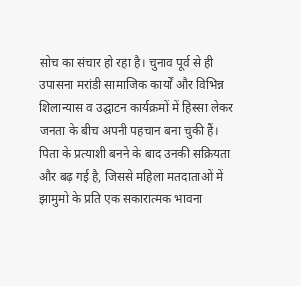सोच का संचार हो रहा है। चुनाव पूर्व से ही उपासना मरांडी सामाजिक कार्यों और विभिन्न शिलान्यास व उद्घाटन कार्यक्रमों में हिस्सा लेकर जनता के बीच अपनी पहचान बना चुकी हैं। पिता के प्रत्याशी बनने के बाद उनकी सक्रियता और बढ़ गई है, जिससे महिला मतदाताओं में झामुमो के प्रति एक सकारात्मक भावना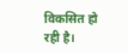विकसित हो रही है।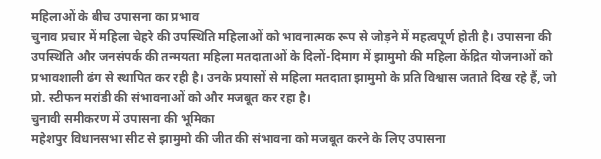महिलाओं के बीच उपासना का प्रभाव
चुनाव प्रचार में महिला चेहरे की उपस्थिति महिलाओं को भावनात्मक रूप से जोड़ने में महत्वपूर्ण होती है। उपासना की उपस्थिति और जनसंपर्क की तन्मयता महिला मतदाताओं के दिलों-दिमाग में झामुमो की महिला केंद्रित योजनाओं को प्रभावशाली ढंग से स्थापित कर रही है। उनके प्रयासों से महिला मतदाता झामुमो के प्रति विश्वास जताते दिख रहे हैं, जो प्रो. स्टीफन मरांडी की संभावनाओं को और मजबूत कर रहा है।
चुनावी समीकरण में उपासना की भूमिका
महेशपुर विधानसभा सीट से झामुमो की जीत की संभावना को मजबूत करने के लिए उपासना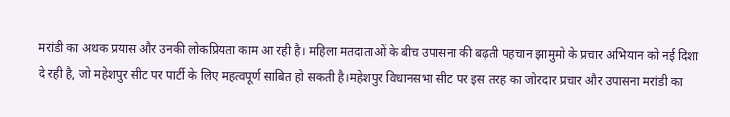मरांडी का अथक प्रयास और उनकी लोकप्रियता काम आ रही है। महिला मतदाताओं के बीच उपासना की बढ़ती पहचान झामुमो के प्रचार अभियान को नई दिशा दे रही है, जो महेशपुर सीट पर पार्टी के लिए महत्वपूर्ण साबित हो सकती है।महेशपुर विधानसभा सीट पर इस तरह का जोरदार प्रचार और उपासना मरांडी का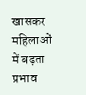खासकर महिलाओं में बढ़ता प्रभाव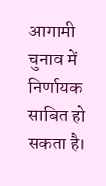आगामी चुनाव में निर्णायक साबित हो सकता है।